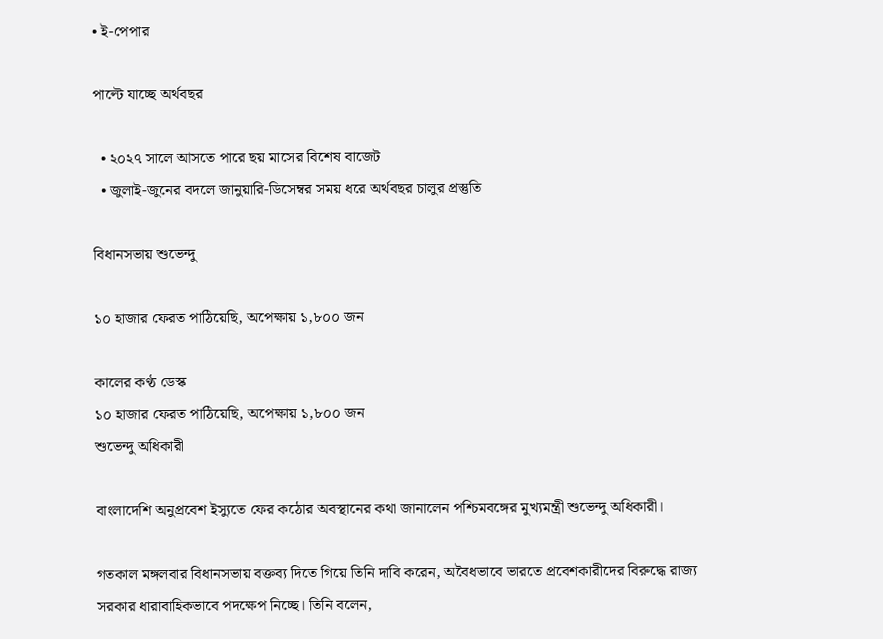• ই-পেপার

পাল্টে যাচ্ছে অর্থবছর

  • ২০২৭ সালে আসতে পারে ছয় মাসের বিশেষ বাজেট
  • জুলাই-জুনের বদলে জানুয়ারি-ডিসেম্বর সময় ধরে অর্থবছর চালুর প্রস্তুতি

বিধানসভায় শুভেন্দু

১০ হাজার ফেরত পাঠিয়েছি, অপেক্ষায় ১,৮০০ জন

কালের কণ্ঠ ডেস্ক
১০ হাজার ফেরত পাঠিয়েছি, অপেক্ষায় ১,৮০০ জন
শুভেন্দু অধিকারী

বাংলাদেশি অনুপ্রবেশ ইস্যুতে ফের কঠোর অবস্থানের কথা জানালেন পশ্চিমবঙ্গের মুখ্যমন্ত্রী শুভেন্দু অধিকারী।

গতকাল মঙ্গলবার বিধানসভায় বক্তব্য দিতে গিয়ে তিনি দাবি করেন, অবৈধভাবে ভারতে প্রবেশকারীদের বিরুদ্ধে রাজ্য সরকার ধারাবাহিকভাবে পদক্ষেপ নিচ্ছে। তিনি বলেন,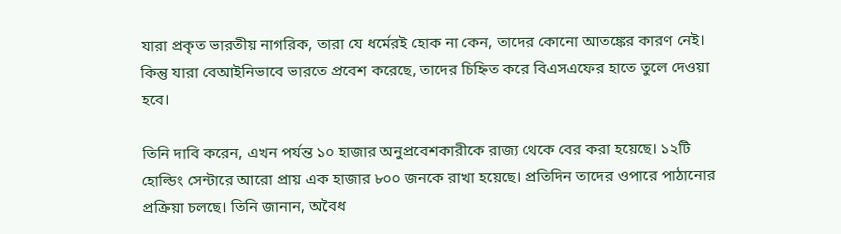যারা প্রকৃত ভারতীয় নাগরিক, তারা যে ধর্মেরই হোক না কেন, তাদের কোনো আতঙ্কের কারণ নেই। কিন্তু যারা বেআইনিভাবে ভারতে প্রবেশ করেছে, তাদের চিহ্নিত করে বিএসএফের হাতে তুলে দেওয়া হবে।

তিনি দাবি করেন, এখন পর্যন্ত ১০ হাজার অনুপ্রবেশকারীকে রাজ্য থেকে বের করা হয়েছে। ১২টি হোল্ডিং সেন্টারে আরো প্রায় এক হাজার ৮০০ জনকে রাখা হয়েছে। প্রতিদিন তাদের ওপারে পাঠানোর প্রক্রিয়া চলছে। তিনি জানান, অবৈধ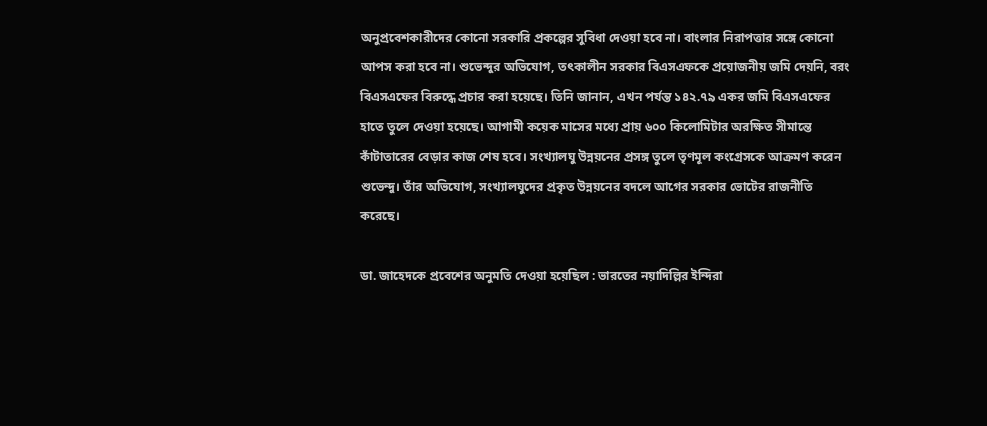অনুপ্রবেশকারীদের কোনো সরকারি প্রকল্পের সুবিধা দেওয়া হবে না। বাংলার নিরাপত্তার সঙ্গে কোনো আপস করা হবে না। শুভেন্দুর অভিযোগ, তৎকালীন সরকার বিএসএফকে প্রয়োজনীয় জমি দেয়নি, বরং বিএসএফের বিরুদ্ধে প্রচার করা হয়েছে। তিনি জানান, এখন পর্যন্ত ১৪২.৭৯ একর জমি বিএসএফের হাতে তুলে দেওয়া হয়েছে। আগামী কয়েক মাসের মধ্যে প্রায় ৬০০ কিলোমিটার অরক্ষিত সীমান্তে কাঁটাতারের বেড়ার কাজ শেষ হবে। সংখ্যালঘু উন্নয়নের প্রসঙ্গ তুলে তৃণমূল কংগ্রেসকে আক্রমণ করেন শুভেন্দু। তাঁর অভিযোগ, সংখ্যালঘুদের প্রকৃত উন্নয়নের বদলে আগের সরকার ভোটের রাজনীতি করেছে।

ডা. জাহেদকে প্রবেশের অনুমতি দেওয়া হয়েছিল : ভারতের নয়াদিল্লির ইন্দিরা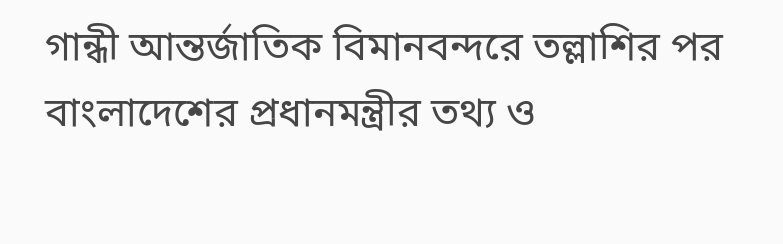গান্ধী আন্তর্জাতিক বিমানবন্দরে তল্লাশির পর বাংলাদেশের প্রধানমন্ত্রীর তথ্য ও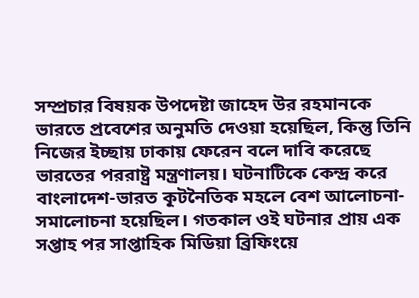সম্প্রচার বিষয়ক উপদেষ্টা জাহেদ উর রহমানকে ভারতে প্রবেশের অনুমতি দেওয়া হয়েছিল, কিন্তু তিনি নিজের ইচ্ছায় ঢাকায় ফেরেন বলে দাবি করেছে ভারতের পররাষ্ট্র মন্ত্রণালয়। ঘটনাটিকে কেন্দ্র করে বাংলাদেশ-ভারত কূটনৈতিক মহলে বেশ আলোচনা-সমালোচনা হয়েছিল। গতকাল ওই ঘটনার প্রায় এক সপ্তাহ পর সাপ্তাহিক মিডিয়া ব্রিফিংয়ে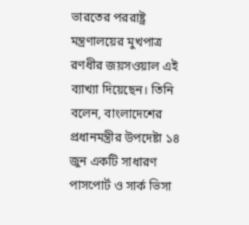ভারতের পররাষ্ট্র মন্ত্রণালয়ের মুখপাত্র রণধীর জয়সওয়াল এই ব্যাখ্যা দিয়েছেন। তিনি বলেন, বাংলাদেশের প্রধানমন্ত্রীর উপদেষ্টা ১৪ জুন একটি সাধারণ পাসপোর্ট ও সার্ক ভিসা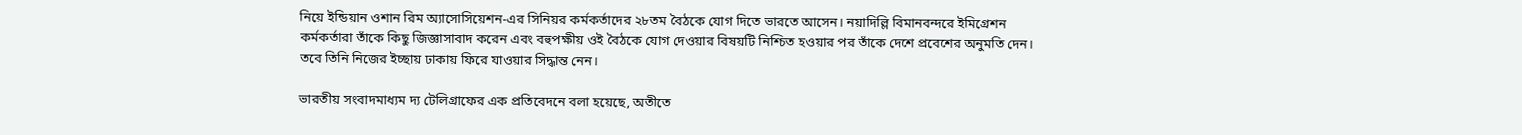নিয়ে ইন্ডিয়ান ওশান রিম অ্যাসোসিয়েশন-এর সিনিয়র কর্মকর্তাদের ২৮তম বৈঠকে যোগ দিতে ভারতে আসেন। নয়াদিল্লি বিমানবন্দরে ইমিগ্রেশন কর্মকর্তারা তাঁকে কিছু জিজ্ঞাসাবাদ করেন এবং বহুপক্ষীয় ওই বৈঠকে যোগ দেওয়ার বিষয়টি নিশ্চিত হওয়ার পর তাঁকে দেশে প্রবেশের অনুমতি দেন। তবে তিনি নিজের ইচ্ছায় ঢাকায় ফিরে যাওয়ার সিদ্ধান্ত নেন।

ভারতীয় সংবাদমাধ্যম দ্য টেলিগ্রাফের এক প্রতিবেদনে বলা হয়েছে, অতীতে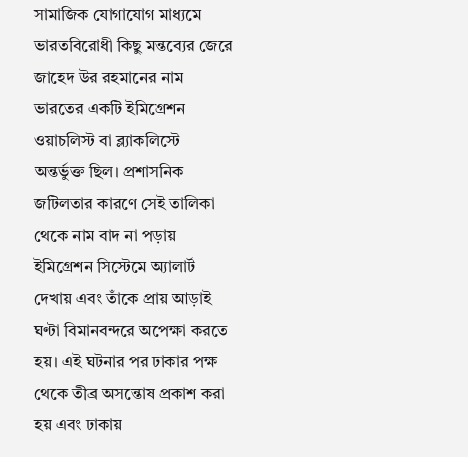সামাজিক যোগাযোগ মাধ্যমে ভারতবিরোধী কিছু মন্তব্যের জেরে জাহেদ উর রহমানের নাম ভারতের একটি ইমিগ্রেশন ওয়াচলিস্ট বা ব্ল্যাকলিস্টে অন্তর্ভুক্ত ছিল। প্রশাসনিক জটিলতার কারণে সেই তালিকা থেকে নাম বাদ না পড়ায় ইমিগ্রেশন সিস্টেমে অ্যালার্ট দেখায় এবং তাঁকে প্রায় আড়াই ঘণ্টা বিমানবন্দরে অপেক্ষা করতে হয়। এই ঘটনার পর ঢাকার পক্ষ থেকে তীব্র অসন্তোষ প্রকাশ করা হয় এবং ঢাকায়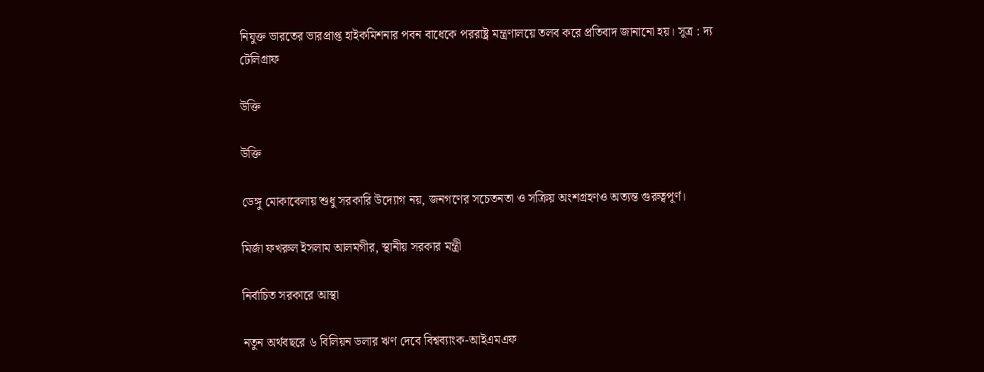নিযুক্ত ভারতের ভারপ্রাপ্ত হাইকমিশনার পবন বাধেকে পররাষ্ট্র মন্ত্রণালয়ে তলব করে প্রতিবাদ জানানো হয়। সূত্র : দ্য টেলিগ্রাফ

উক্তি

উক্তি

ডেঙ্গু মোকাবেলায় শুধু সরকারি উদ্যোগ নয়, জনগণের সচেতনতা ও সক্রিয় অংশগ্রহণও অত্যন্ত গুরুত্বপূর্ণ।

মির্জা ফখরুল ইসলাম আলমগীর, স্থানীয় সরকার মন্ত্রী

নির্বাচিত সরকারে আস্থা

নতুন অর্থবছরে ৬ বিলিয়ন ডলার ঋণ দেবে বিশ্বব্যাংক-আইএমএফ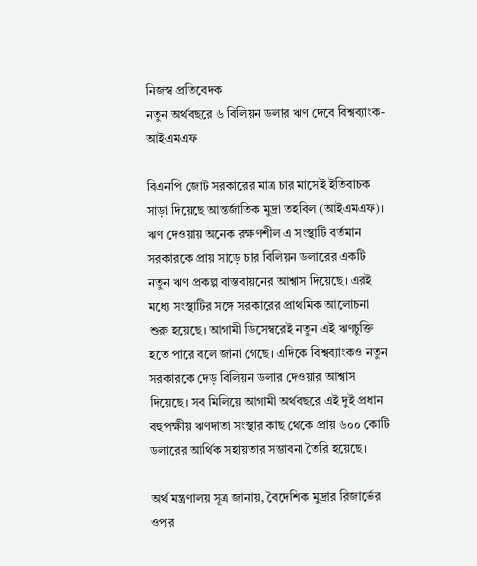নিজস্ব প্রতিবেদক
নতুন অর্থবছরে ৬ বিলিয়ন ডলার ঋণ দেবে বিশ্বব্যাংক-আইএমএফ

বিএনপি জোট সরকারের মাত্র চার মাসেই ইতিবাচক সাড়া দিয়েছে আন্তর্জাতিক মুদ্রা তহবিল (আইএমএফ)। ঋণ দেওয়ায় অনেক রক্ষণশীল এ সংস্থাটি বর্তমান সরকারকে প্রায় সাড়ে চার বিলিয়ন ডলারের একটি নতুন ঋণ প্রকল্প বাস্তবায়নের আশ্বাস দিয়েছে। এরই মধ্যে সংস্থাটির সঙ্গে সরকারের প্রাথমিক আলোচনা শুরু হয়েছে। আগামী ডিসেম্বরেই নতুন এই ঋণচুক্তি হতে পারে বলে জানা গেছে। এদিকে বিশ্বব্যাংকও নতুন সরকারকে দেড় বিলিয়ন ডলার দেওয়ার আশ্বাস দিয়েছে। সব মিলিয়ে আগামী অর্থবছরে এই দুই প্রধান বহুপক্ষীয় ঋণদাতা সংস্থার কাছ থেকে প্রায় ৬০০ কোটি ডলারের আর্থিক সহায়তার সম্ভাবনা তৈরি হয়েছে।

অর্থ মন্ত্রণালয় সূত্র জানায়, বৈদেশিক মুদ্রার রিজার্ভের ওপর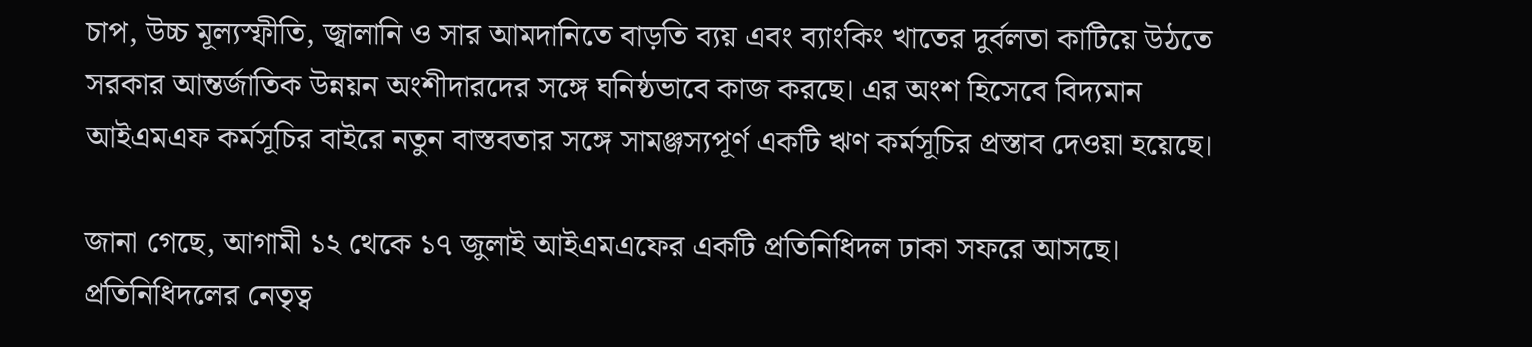চাপ, উচ্চ মূল্যস্ফীতি, জ্বালানি ও সার আমদানিতে বাড়তি ব্যয় এবং ব্যাংকিং খাতের দুর্বলতা কাটিয়ে উঠতে সরকার আন্তর্জাতিক উন্নয়ন অংশীদারদের সঙ্গে ঘনিষ্ঠভাবে কাজ করছে। এর অংশ হিসেবে বিদ্যমান আইএমএফ কর্মসূচির বাইরে নতুন বাস্তবতার সঙ্গে সামঞ্জস্যপূর্ণ একটি ঋণ কর্মসূচির প্রস্তাব দেওয়া হয়েছে।

জানা গেছে, আগামী ১২ থেকে ১৭ জুলাই আইএমএফের একটি প্রতিনিধিদল ঢাকা সফরে আসছে। প্রতিনিধিদলের নেতৃত্ব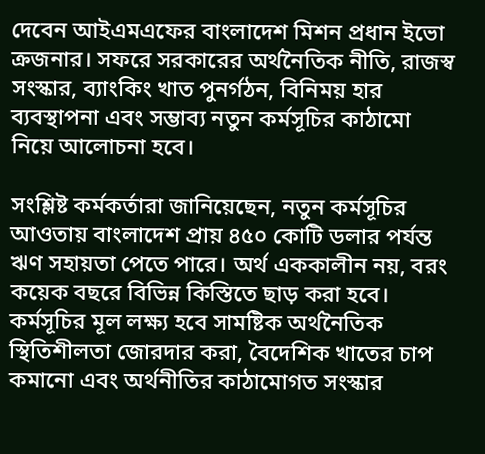দেবেন আইএমএফের বাংলাদেশ মিশন প্রধান ইভো ক্রজনার। সফরে সরকারের অর্থনৈতিক নীতি, রাজস্ব সংস্কার, ব্যাংকিং খাত পুনর্গঠন, বিনিময় হার ব্যবস্থাপনা এবং সম্ভাব্য নতুন কর্মসূচির কাঠামো নিয়ে আলোচনা হবে।

সংশ্লিষ্ট কর্মকর্তারা জানিয়েছেন, নতুন কর্মসূচির আওতায় বাংলাদেশ প্রায় ৪৫০ কোটি ডলার পর্যন্ত ঋণ সহায়তা পেতে পারে। অর্থ এককালীন নয়, বরং কয়েক বছরে বিভিন্ন কিস্তিতে ছাড় করা হবে। কর্মসূচির মূল লক্ষ্য হবে সামষ্টিক অর্থনৈতিক স্থিতিশীলতা জোরদার করা, বৈদেশিক খাতের চাপ কমানো এবং অর্থনীতির কাঠামোগত সংস্কার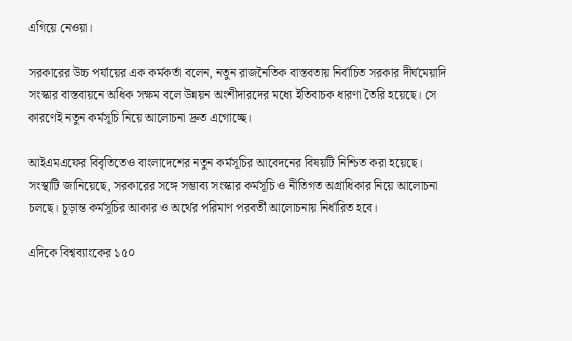এগিয়ে নেওয়া।

সরকারের উচ্চ পর্যায়ের এক কর্মকর্তা বলেন, নতুন রাজনৈতিক বাস্তবতায় নির্বাচিত সরকার দীর্ঘমেয়াদি সংস্কার বাস্তবায়নে অধিক সক্ষম বলে উন্নয়ন অংশীদারদের মধ্যে ইতিবাচক ধারণা তৈরি হয়েছে। সে কারণেই নতুন কর্মসূচি নিয়ে আলোচনা দ্রুত এগোচ্ছে।

আইএমএফের বিবৃতিতেও বাংলাদেশের নতুন কর্মসূচির আবেদনের বিষয়টি নিশ্চিত করা হয়েছে। সংস্থাটি জানিয়েছে, সরকারের সঙ্গে সম্ভাব্য সংস্কার কর্মসূচি ও নীতিগত অগ্রাধিকার নিয়ে আলোচনা চলছে। চূড়ান্ত কর্মসূচির আকার ও অর্থের পরিমাণ পরবর্তী আলোচনায় নির্ধারিত হবে।

এদিকে বিশ্বব্যাংকের ১৫০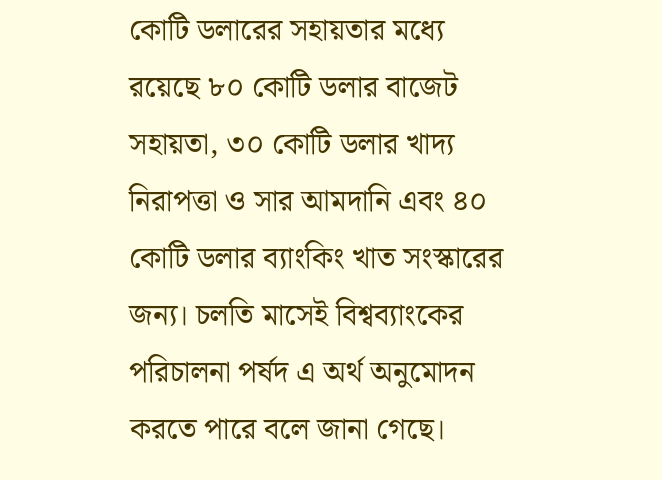কোটি ডলারের সহায়তার মধ্যে রয়েছে ৮০ কোটি ডলার বাজেট সহায়তা, ৩০ কোটি ডলার খাদ্য নিরাপত্তা ও সার আমদানি এবং ৪০ কোটি ডলার ব্যাংকিং খাত সংস্কারের জন্য। চলতি মাসেই বিশ্বব্যাংকের পরিচালনা পর্ষদ এ অর্থ অনুমোদন করতে পারে বলে জানা গেছে।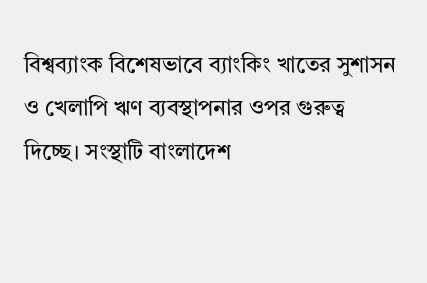বিশ্বব্যাংক বিশেষভাবে ব্যাংকিং খাতের সুশাসন ও খেলাপি ঋণ ব্যবস্থাপনার ওপর গুরুত্ব দিচ্ছে। সংস্থাটি বাংলাদেশ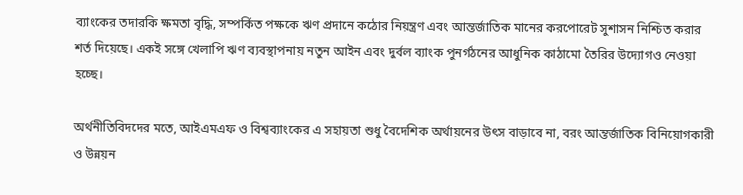ব্যাংকের তদারকি ক্ষমতা বৃদ্ধি, সম্পর্কিত পক্ষকে ঋণ প্রদানে কঠোর নিয়ন্ত্রণ এবং আন্তর্জাতিক মানের করপোরেট সুশাসন নিশ্চিত করার শর্ত দিয়েছে। একই সঙ্গে খেলাপি ঋণ ব্যবস্থাপনায় নতুন আইন এবং দুর্বল ব্যাংক পুনর্গঠনের আধুনিক কাঠামো তৈরির উদ্যোগও নেওয়া হচ্ছে।

অর্থনীতিবিদদের মতে, আইএমএফ ও বিশ্বব্যাংকের এ সহায়তা শুধু বৈদেশিক অর্থায়নের উৎস বাড়াবে না, বরং আন্তর্জাতিক বিনিয়োগকারী ও উন্নয়ন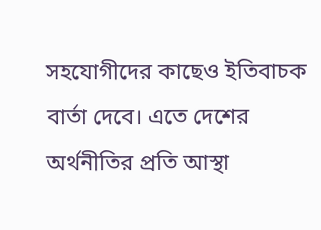সহযোগীদের কাছেও ইতিবাচক বার্তা দেবে। এতে দেশের অর্থনীতির প্রতি আস্থা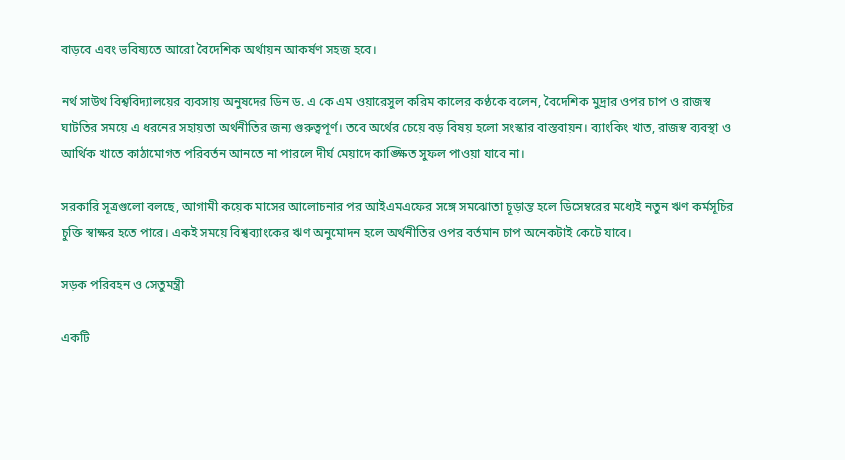বাড়বে এবং ভবিষ্যতে আরো বৈদেশিক অর্থায়ন আকর্ষণ সহজ হবে।

নর্থ সাউথ বিশ্ববিদ্যালয়ের ব্যবসায় অনুষদের ডিন ড. এ কে এম ওয়ারেসুল করিম কালের কণ্ঠকে বলেন, বৈদেশিক মুদ্রার ওপর চাপ ও রাজস্ব ঘাটতির সময়ে এ ধরনের সহায়তা অর্থনীতির জন্য গুরুত্বপূর্ণ। তবে অর্থের চেয়ে বড় বিষয় হলো সংস্কার বাস্তবায়ন। ব্যাংকিং খাত, রাজস্ব ব্যবস্থা ও আর্থিক খাতে কাঠামোগত পরিবর্তন আনতে না পারলে দীর্ঘ মেয়াদে কাঙ্ক্ষিত সুফল পাওয়া যাবে না।

সরকারি সূত্রগুলো বলছে, আগামী কয়েক মাসের আলোচনার পর আইএমএফের সঙ্গে সমঝোতা চূড়ান্ত হলে ডিসেম্বরের মধ্যেই নতুন ঋণ কর্মসূচির চুক্তি স্বাক্ষর হতে পারে। একই সময়ে বিশ্বব্যাংকের ঋণ অনুমোদন হলে অর্থনীতির ওপর বর্তমান চাপ অনেকটাই কেটে যাবে।

সড়ক পরিবহন ও সেতুমন্ত্রী

একটি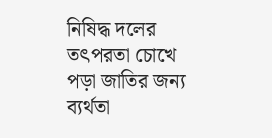নিষিদ্ধ দলের তৎপরতা চোখে পড়া জাতির জন্য ব্যর্থতা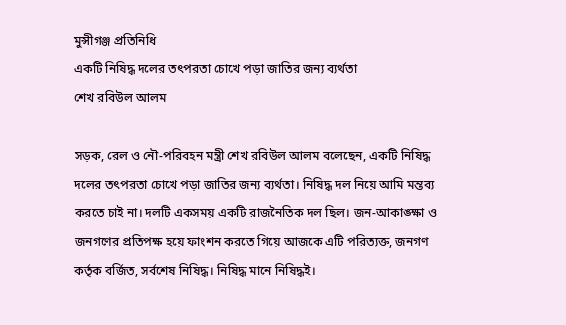মুন্সীগঞ্জ প্রতিনিধি
একটি নিষিদ্ধ দলের তৎপরতা চোখে পড়া জাতির জন্য ব্যর্থতা
শেখ রবিউল আলম

সড়ক, রেল ও নৌ-পরিবহন মন্ত্রী শেখ রবিউল আলম বলেছেন, একটি নিষিদ্ধ দলের তৎপরতা চোখে পড়া জাতির জন্য ব্যর্থতা। নিষিদ্ধ দল নিয়ে আমি মন্তব্য করতে চাই না। দলটি একসময় একটি রাজনৈতিক দল ছিল। জন-আকাঙ্ক্ষা ও জনগণের প্রতিপক্ষ হয়ে ফাংশন করতে গিয়ে আজকে এটি পরিত্যক্ত, জনগণ কর্তৃক বর্জিত, সর্বশেষ নিষিদ্ধ। নিষিদ্ধ মানে নিষিদ্ধই।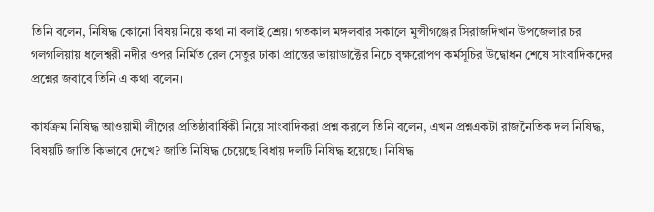তিনি বলেন, নিষিদ্ধ কোনো বিষয় নিয়ে কথা না বলাই শ্রেয়। গতকাল মঙ্গলবার সকালে মুন্সীগঞ্জের সিরাজদিখান উপজেলার চর গলগলিয়ায় ধলেশ্বরী নদীর ওপর নির্মিত রেল সেতুর ঢাকা প্রান্তের ভায়াডাক্টের নিচে বৃক্ষরোপণ কর্মসূচির উদ্বোধন শেষে সাংবাদিকদের প্রশ্নের জবাবে তিনি এ কথা বলেন।

কার্যক্রম নিষিদ্ধ আওয়ামী লীগের প্রতিষ্ঠাবার্ষিকী নিয়ে সাংবাদিকরা প্রশ্ন করলে তিনি বলেন, এখন প্রশ্নএকটা রাজনৈতিক দল নিষিদ্ধ, বিষয়টি জাতি কিভাবে দেখে? জাতি নিষিদ্ধ চেয়েছে বিধায় দলটি নিষিদ্ধ হয়েছে। নিষিদ্ধ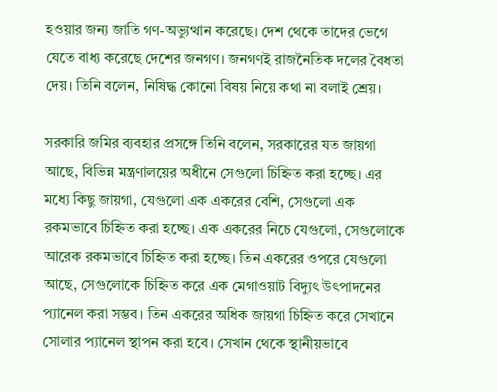হওয়ার জন্য জাতি গণ-অভ্যুত্থান করেছে। দেশ থেকে তাদের ভেগে যেতে বাধ্য করেছে দেশের জনগণ। জনগণই রাজনৈতিক দলের বৈধতা দেয়। তিনি বলেন, নিষিদ্ধ কোনো বিষয় নিয়ে কথা না বলাই শ্রেয়।

সরকারি জমির ব্যবহার প্রসঙ্গে তিনি বলেন, সরকারের যত জায়গা আছে, বিভিন্ন মন্ত্রণালয়ের অধীনে সেগুলো চিহ্নিত করা হচ্ছে। এর মধ্যে কিছু জায়গা, যেগুলো এক একরের বেশি, সেগুলো এক রকমভাবে চিহ্নিত করা হচ্ছে। এক একরের নিচে যেগুলো, সেগুলোকে আরেক রকমভাবে চিহ্নিত করা হচ্ছে। তিন একরের ওপরে যেগুলো আছে, সেগুলোকে চিহ্নিত করে এক মেগাওয়াট বিদ্যুৎ উৎপাদনের প্যানেল করা সম্ভব। তিন একরের অধিক জায়গা চিহ্নিত করে সেখানে সোলার প্যানেল স্থাপন করা হবে। সেখান থেকে স্থানীয়ভাবে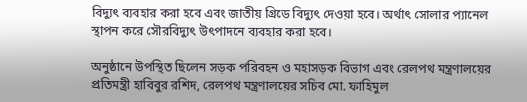বিদ্যুৎ ব্যবহার করা হবে এবং জাতীয় গ্রিডে বিদ্যুৎ দেওয়া হবে। অর্থাৎ সোলার প্যানেল স্থাপন করে সৌরবিদ্যুৎ উৎপাদনে ব্যবহার করা হবে।

অনুষ্ঠানে উপস্থিত ছিলেন সড়ক পরিবহন ও মহাসড়ক বিভাগ এবং রেলপথ মন্ত্রণালয়ের প্রতিমন্ত্রী হাবিবুর রশিদ, রেলপথ মন্ত্রণালয়ের সচিব মো. ফাহিমুল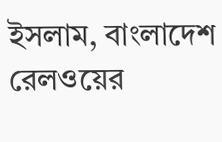ইসলাম, বাংলাদেশ রেলওয়ের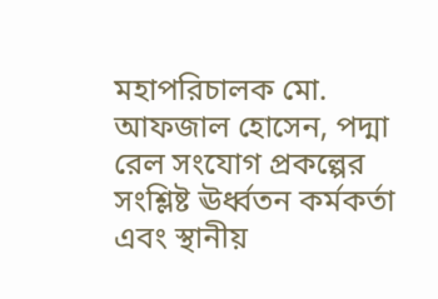মহাপরিচালক মো. আফজাল হোসেন, পদ্মা রেল সংযোগ প্রকল্পের সংশ্লিষ্ট ঊর্ধ্বতন কর্মকর্তা এবং স্থানীয়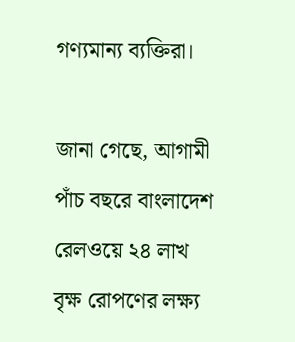গণ্যমান্য ব্যক্তিরা।

জানা গেছে, আগামী পাঁচ বছরে বাংলাদেশ রেলওয়ে ২৪ লাখ বৃক্ষ রোপণের লক্ষ্য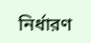নির্ধারণ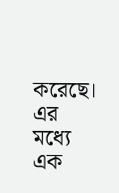করেছে। এর মধ্যে এক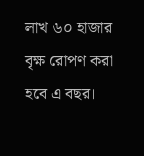লাখ ৬০ হাজার বৃক্ষ রোপণ করা হবে এ বছর।